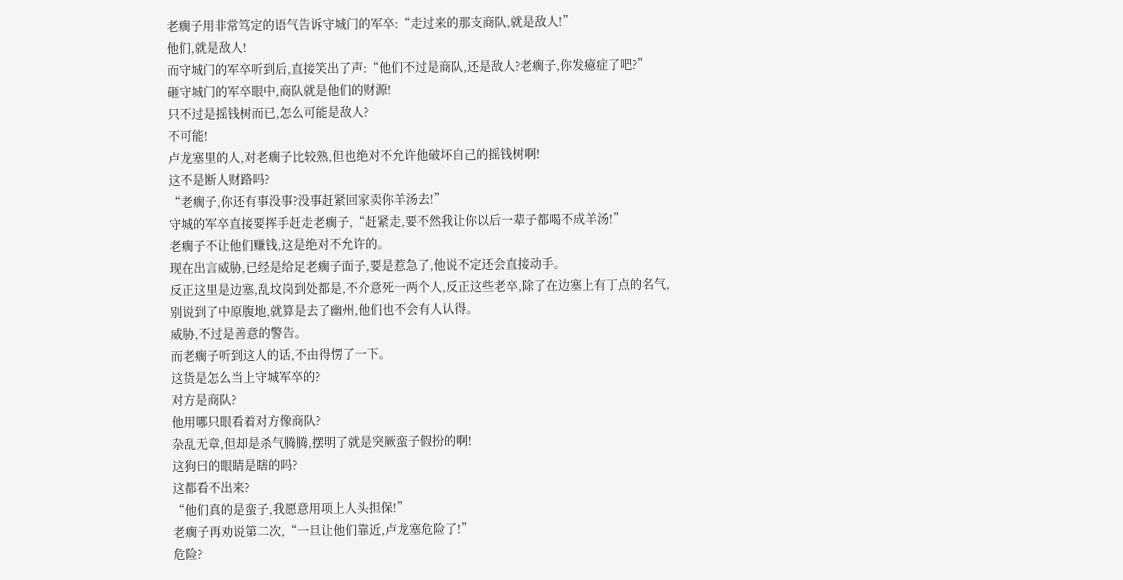老瘸子用非常笃定的语气告诉守城门的军卒:“走过来的那支商队,就是敌人!”
他们,就是敌人!
而守城门的军卒听到后,直接笑出了声:“他们不过是商队,还是敌人?老瘸子,你发癔症了吧?”
砸守城门的军卒眼中,商队就是他们的财源!
只不过是摇钱树而已,怎么可能是敌人?
不可能!
卢龙塞里的人,对老瘸子比较熟,但也绝对不允许他破坏自己的摇钱树啊!
这不是断人财路吗?
“老瘸子,你还有事没事?没事赶紧回家卖你羊汤去!”
守城的军卒直接要挥手赶走老瘸子,“赶紧走,要不然我让你以后一辈子都喝不成羊汤!”
老瘸子不让他们赚钱,这是绝对不允许的。
现在出言威胁,已经是给足老瘸子面子,要是惹急了,他说不定还会直接动手。
反正这里是边塞,乱坟岗到处都是,不介意死一两个人,反正这些老卒,除了在边塞上有丁点的名气,别说到了中原腹地,就算是去了幽州,他们也不会有人认得。
威胁,不过是善意的警告。
而老瘸子听到这人的话,不由得愣了一下。
这货是怎么当上守城军卒的?
对方是商队?
他用哪只眼看着对方像商队?
杂乱无章,但却是杀气腾腾,摆明了就是突厥蛮子假扮的啊!
这狗曰的眼睛是瞎的吗?
这都看不出来?
“他们真的是蛮子,我愿意用项上人头担保!”
老瘸子再劝说第二次,“一旦让他们靠近,卢龙塞危险了!”
危险?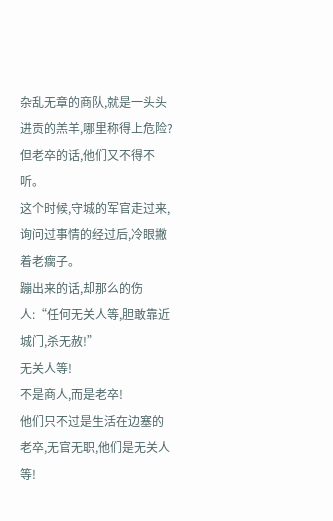杂乱无章的商队,就是一头头进贡的羔羊,哪里称得上危险?
但老卒的话,他们又不得不听。
这个时候,守城的军官走过来,询问过事情的经过后,冷眼撇着老瘸子。
蹦出来的话,却那么的伤人:“任何无关人等,胆敢靠近城门,杀无赦!”
无关人等!
不是商人,而是老卒!
他们只不过是生活在边塞的老卒,无官无职,他们是无关人等!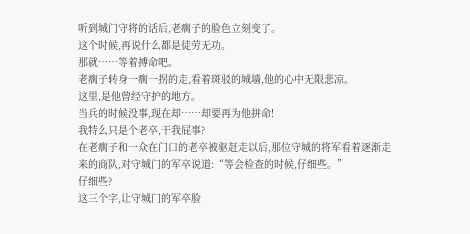听到城门守将的话后,老瘸子的脸色立刻变了。
这个时候,再说什么都是徒劳无功。
那就……等着搏命吧。
老瘸子转身一瘸一拐的走,看着斑驳的城墙,他的心中无限悲凉。
这里,是他曾经守护的地方。
当兵的时候没事,现在却……却要再为他拼命!
我特么只是个老卒,干我屁事?
在老瘸子和一众在门口的老卒被驱赶走以后,那位守城的将军看着逐渐走来的商队,对守城门的军卒说道:“等会检查的时候,仔细些。”
仔细些?
这三个字,让守城门的军卒脸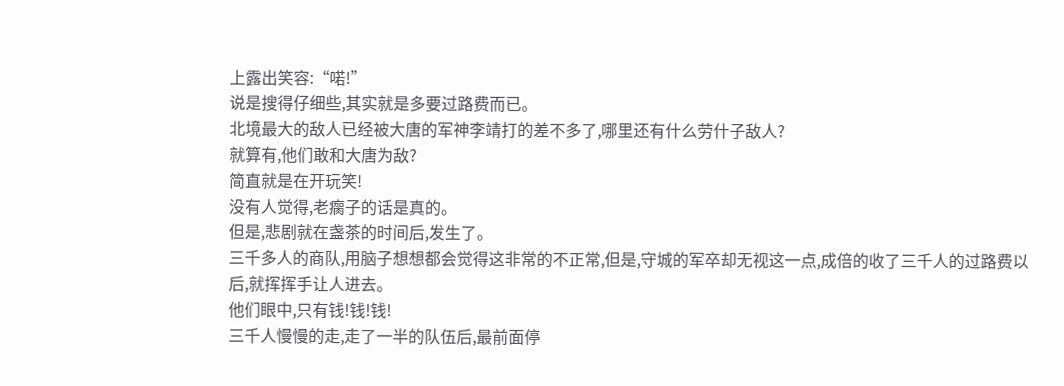上露出笑容:“喏!”
说是搜得仔细些,其实就是多要过路费而已。
北境最大的敌人已经被大唐的军神李靖打的差不多了,哪里还有什么劳什子敌人?
就算有,他们敢和大唐为敌?
简直就是在开玩笑!
没有人觉得,老瘸子的话是真的。
但是,悲剧就在盏茶的时间后,发生了。
三千多人的商队,用脑子想想都会觉得这非常的不正常,但是,守城的军卒却无视这一点,成倍的收了三千人的过路费以后,就挥挥手让人进去。
他们眼中,只有钱!钱!钱!
三千人慢慢的走,走了一半的队伍后,最前面停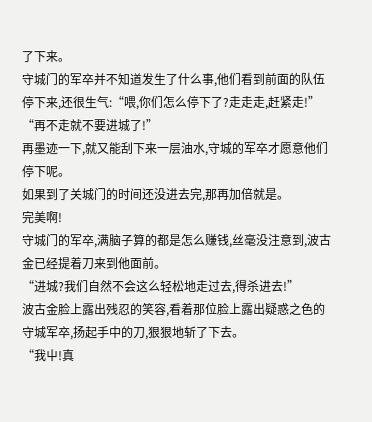了下来。
守城门的军卒并不知道发生了什么事,他们看到前面的队伍停下来,还很生气:“喂,你们怎么停下了?走走走,赶紧走!”
“再不走就不要进城了!”
再墨迹一下,就又能刮下来一层油水,守城的军卒才愿意他们停下呢。
如果到了关城门的时间还没进去完,那再加倍就是。
完美啊!
守城门的军卒,满脑子算的都是怎么赚钱,丝毫没注意到,波古金已经提着刀来到他面前。
“进城?我们自然不会这么轻松地走过去,得杀进去!”
波古金脸上露出残忍的笑容,看着那位脸上露出疑惑之色的守城军卒,扬起手中的刀,狠狠地斩了下去。
“我屮!真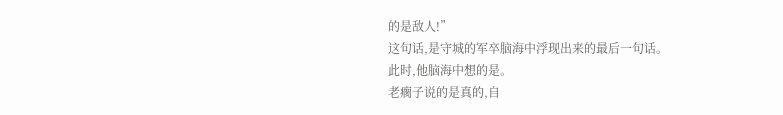的是敌人!”
这句话,是守城的军卒脑海中浮现出来的最后一句话。
此时,他脑海中想的是。
老瘸子说的是真的,自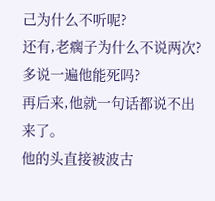己为什么不听呢?
还有,老瘸子为什么不说两次?
多说一遍他能死吗?
再后来,他就一句话都说不出来了。
他的头直接被波古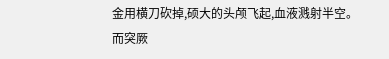金用横刀砍掉,硕大的头颅飞起,血液溅射半空。
而突厥